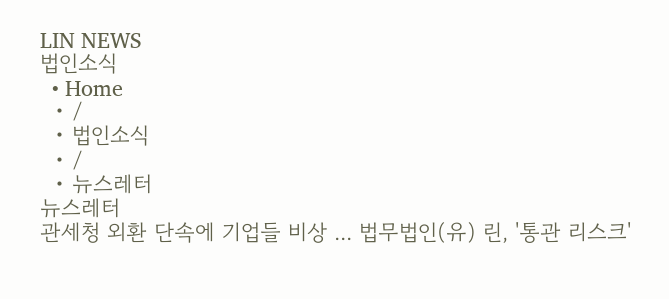LIN NEWS
법인소식
  • Home
  • /
  • 법인소식
  • /
  • 뉴스레터
뉴스레터
관세청 외환 단속에 기업들 비상 ... 법무법인(유) 린, '통관 리스크'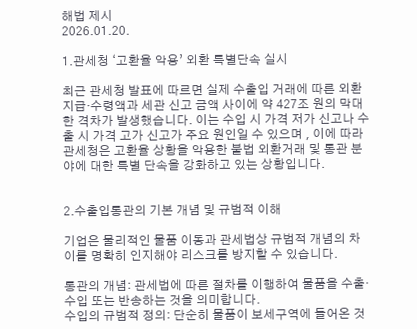해법 제시
2026.01.20.

1.관세청 ‘고환율 악용’ 외환 특별단속 실시

최근 관세청 발표에 따르면 실제 수출입 거래에 따른 외환 지급·수령액과 세관 신고 금액 사이에 약 427조 원의 막대한 격차가 발생했습니다. 이는 수입 시 가격 저가 신고나 수출 시 가격 고가 신고가 주요 원인일 수 있으며 , 이에 따라 관세청은 고환율 상황을 악용한 불법 외환거래 및 통관 분야에 대한 특별 단속을 강화하고 있는 상황입니다.


2.수출입통관의 기본 개념 및 규범적 이해

기업은 물리적인 물품 이동과 관세법상 규범적 개념의 차이를 명확히 인지해야 리스크를 방지할 수 있습니다.

통관의 개념: 관세법에 따른 절차를 이행하여 물품을 수출·수입 또는 반송하는 것을 의미합니다.
수입의 규범적 정의: 단순히 물품이 보세구역에 들어온 것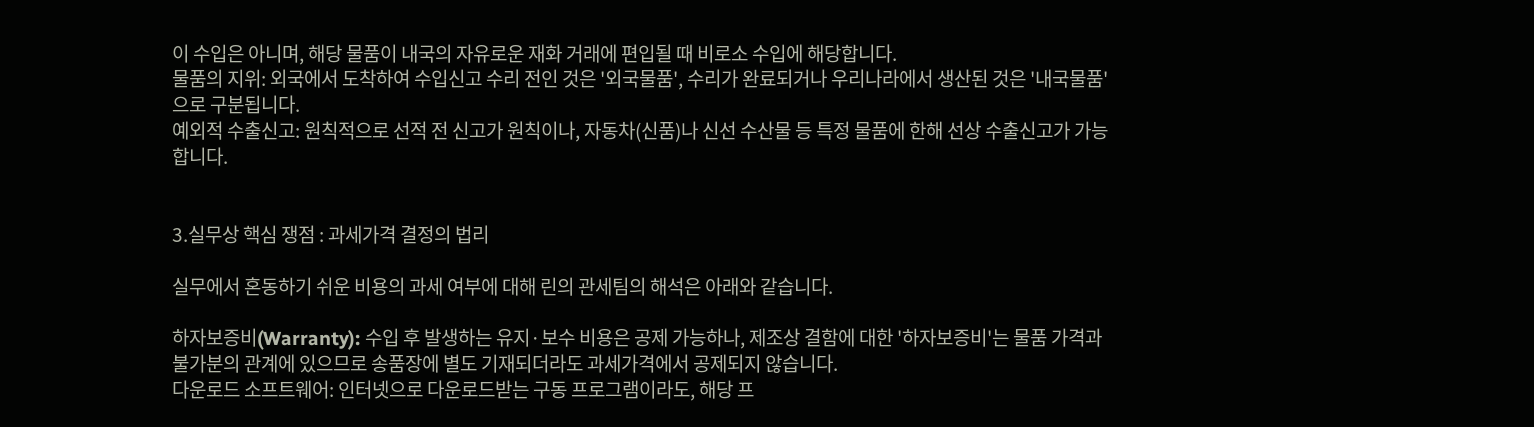이 수입은 아니며, 해당 물품이 내국의 자유로운 재화 거래에 편입될 때 비로소 수입에 해당합니다.
물품의 지위: 외국에서 도착하여 수입신고 수리 전인 것은 '외국물품', 수리가 완료되거나 우리나라에서 생산된 것은 '내국물품'으로 구분됩니다.
예외적 수출신고: 원칙적으로 선적 전 신고가 원칙이나, 자동차(신품)나 신선 수산물 등 특정 물품에 한해 선상 수출신고가 가능합니다.


3.실무상 핵심 쟁점 : 과세가격 결정의 법리

실무에서 혼동하기 쉬운 비용의 과세 여부에 대해 린의 관세팀의 해석은 아래와 같습니다.

하자보증비(Warranty): 수입 후 발생하는 유지·보수 비용은 공제 가능하나, 제조상 결함에 대한 '하자보증비'는 물품 가격과 불가분의 관계에 있으므로 송품장에 별도 기재되더라도 과세가격에서 공제되지 않습니다.
다운로드 소프트웨어: 인터넷으로 다운로드받는 구동 프로그램이라도, 해당 프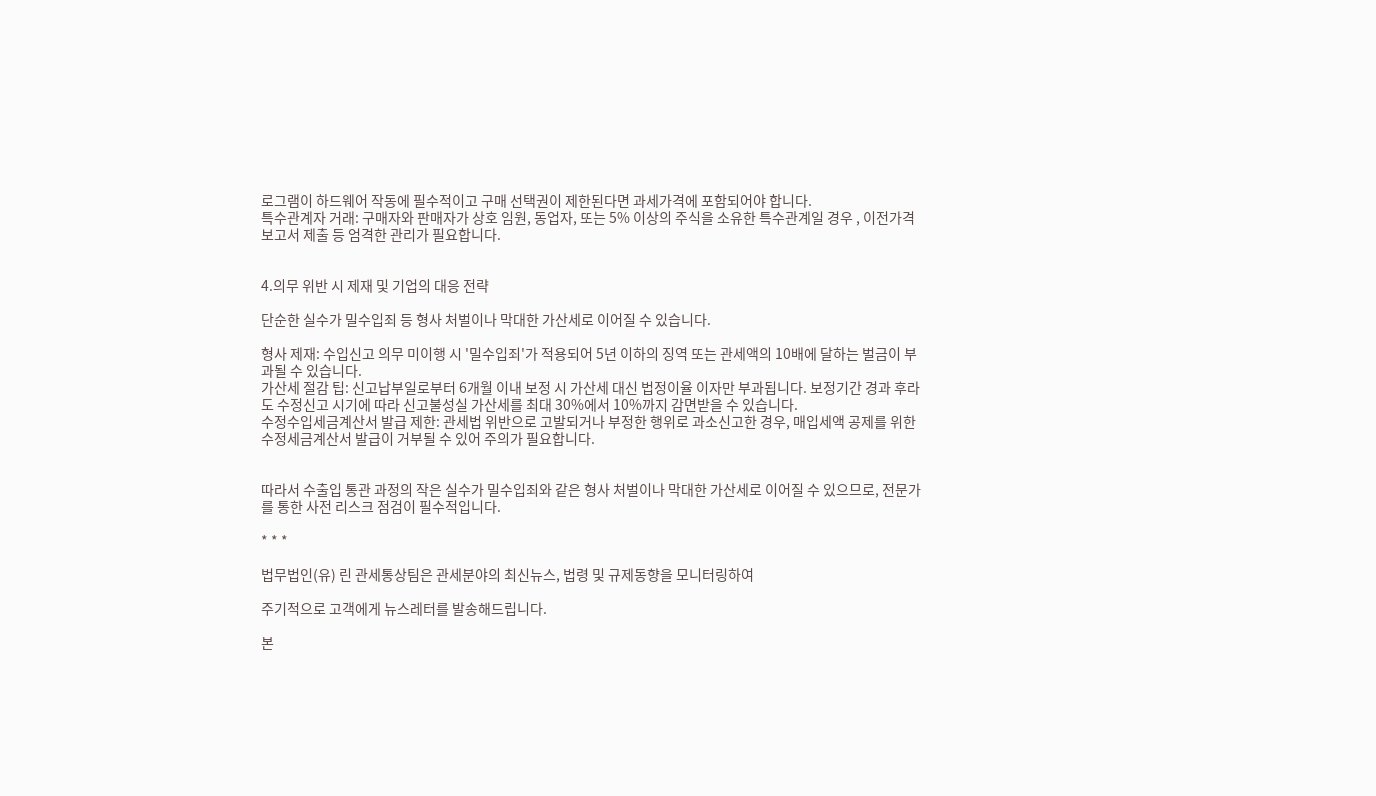로그램이 하드웨어 작동에 필수적이고 구매 선택권이 제한된다면 과세가격에 포함되어야 합니다.
특수관계자 거래: 구매자와 판매자가 상호 임원, 동업자, 또는 5% 이상의 주식을 소유한 특수관계일 경우 , 이전가격 보고서 제출 등 엄격한 관리가 필요합니다.


4.의무 위반 시 제재 및 기업의 대응 전략

단순한 실수가 밀수입죄 등 형사 처벌이나 막대한 가산세로 이어질 수 있습니다.

형사 제재: 수입신고 의무 미이행 시 '밀수입죄'가 적용되어 5년 이하의 징역 또는 관세액의 10배에 달하는 벌금이 부과될 수 있습니다.
가산세 절감 팁: 신고납부일로부터 6개월 이내 보정 시 가산세 대신 법정이율 이자만 부과됩니다. 보정기간 경과 후라도 수정신고 시기에 따라 신고불성실 가산세를 최대 30%에서 10%까지 감면받을 수 있습니다.
수정수입세금계산서 발급 제한: 관세법 위반으로 고발되거나 부정한 행위로 과소신고한 경우, 매입세액 공제를 위한 수정세금계산서 발급이 거부될 수 있어 주의가 필요합니다.


따라서 수출입 통관 과정의 작은 실수가 밀수입죄와 같은 형사 처벌이나 막대한 가산세로 이어질 수 있으므로, 전문가를 통한 사전 리스크 점검이 필수적입니다.

* * *

법무법인(유) 린 관세통상팀은 관세분야의 최신뉴스, 법령 및 규제동향을 모니터링하여

주기적으로 고객에게 뉴스레터를 발송해드립니다.

본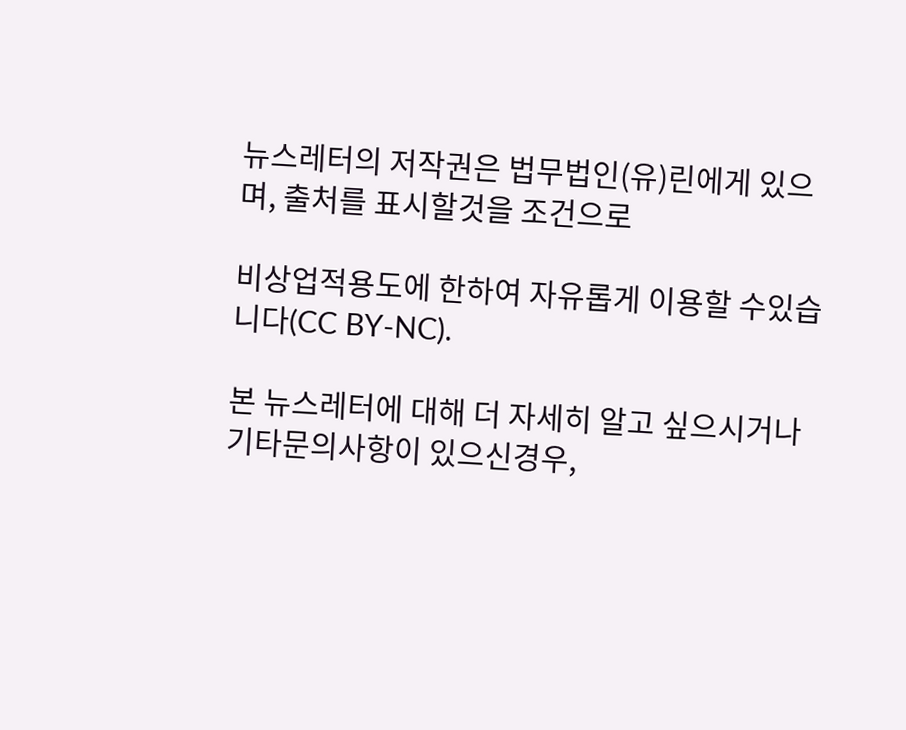뉴스레터의 저작권은 법무법인(유)린에게 있으며, 출처를 표시할것을 조건으로

비상업적용도에 한하여 자유롭게 이용할 수있습니다(CC BY-NC).

본 뉴스레터에 대해 더 자세히 알고 싶으시거나 기타문의사항이 있으신경우,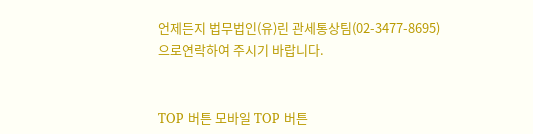언제든지 법무법인(유)린 관세통상팀(02-3477-8695)으로연락하여 주시기 바랍니다.


TOP 버튼 모바일 TOP 버튼